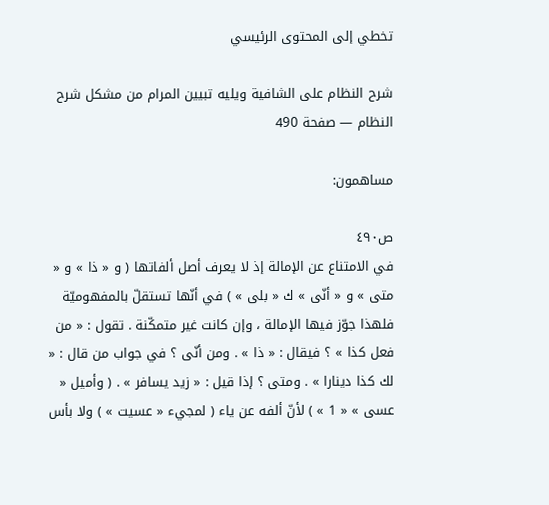تخطي إلى المحتوى الرئيسي

شرح النظام على الشافية ويليه تبيين المرام من مشكل شرح النظام — صفحة 490

مساهمون:

ص٤٩٠
في الامتناع عن الإمالة إذ لا يعرف أصل ألفاتها ( و « ذا » و « متى » و « أنّى » ك « بلى » ) في أنّها تستقلّ بالمفهوميّة فلهذا جوّز فيها الإمالة ، وإن كانت غير متمكّنة . تقول : « من فعل كذا » ؟ فيقال : « ذا » . ومن أنّى ؟ في جواب من قال : « لك كذا دينارا » . ومتى ؟ إذا قيل : « زيد يسافر » . ( وأميل « عسى » « 1 » ) لأنّ ألفه عن ياء ( لمجيء « عسيت » ) ولا بأس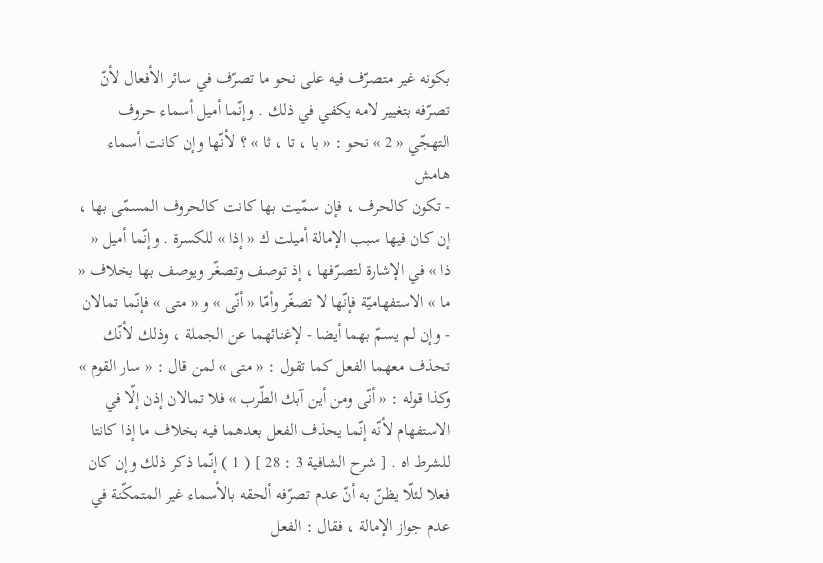بكونه غير متصرّف فيه على نحو ما تصرّف في سائر الأفعال لأنّ تصرّفه بتغيير لامه يكفي في ذلك . وإنّما أميل أسماء حروف التهجّي « 2 » نحو : « با ، تا ، ثا » ؟ لأنّها وإن كانت أسماء
هامش
- تكون كالحرف ، فإن سمّيت بها كانت كالحروف المسمّى بها ، إن كان فيها سبب الإمالة أميلت ك « إذا » للكسرة . وإنّما أميل « ذا » في الإشارة لتصرّفها ، إذ توصف وتصغّر ويوصف بها بخلاف « ما » الاستفهاميّة فإنّها لا تصغّر وأمّا « أنّى » و « متى » فإنّما تمالان - وإن لم يسمّ بهما أيضا - لإغنائهما عن الجملة ، وذلك لأنّك تحذف معهما الفعل كما تقول : « متى » لمن قال : « سار القوم » وكذا قوله : « أنّى ومن أين آبك الطّرب » فلا تمالان إذن إلّا في الاستفهام لأنّه إنّما يحذف الفعل بعدهما فيه بخلاف ما إذا كانتا للشرط اه . [ شرح الشافية 3 : 28 ] ( 1 ) إنّما ذكر ذلك وإن كان فعلا لئلّا يظنّ به أنّ عدم تصرّفه ألحقه بالأسماء غير المتمكّنة في عدم جواز الإمالة ، فقال : الفعل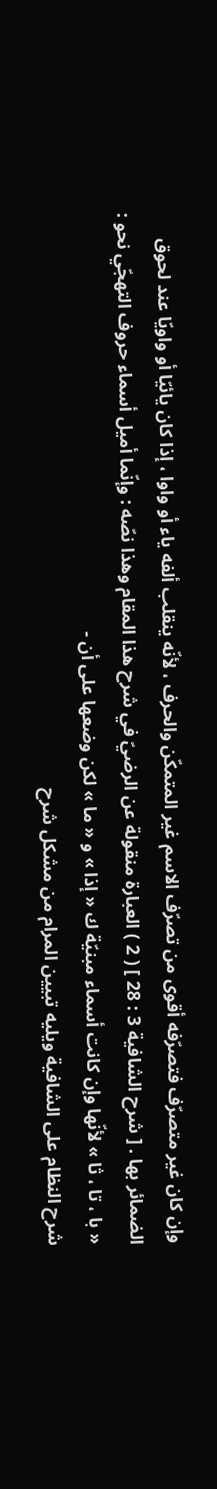وإن كان غير متصرّف فتصرّفه أقوى من تصرّف الاسم غير المتمكّن والحرف ، لأنّه ينقلب ألفه ياء أو واوا ، إذا كان يائيّا أو واويّا عند لحوق الضمائر بها . [ شرح الشافية 3 : 28 ] ( 2 ) العبارة منقولة عن الرضيّ في شرح هذا المقام وهذا نصّه : وإنّما أميل أسماء حروف التهجّي نحو : « با ، تا ، ثا » لأنّها وإن كانت أسماء مبنيّة ك « إذا » و « ما » لكن وضعها على أن -
شرح النظام على الشافية ويليه تبيين المرام من مشكل شرح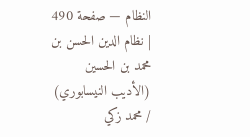النظام — صفحة 490 | نظام الدين الحسن بن محمد بن الحسين (الأديب النيسابوري) / محمد زكي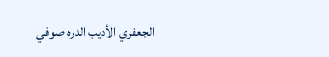الجعفري الأديب الدره صوفي